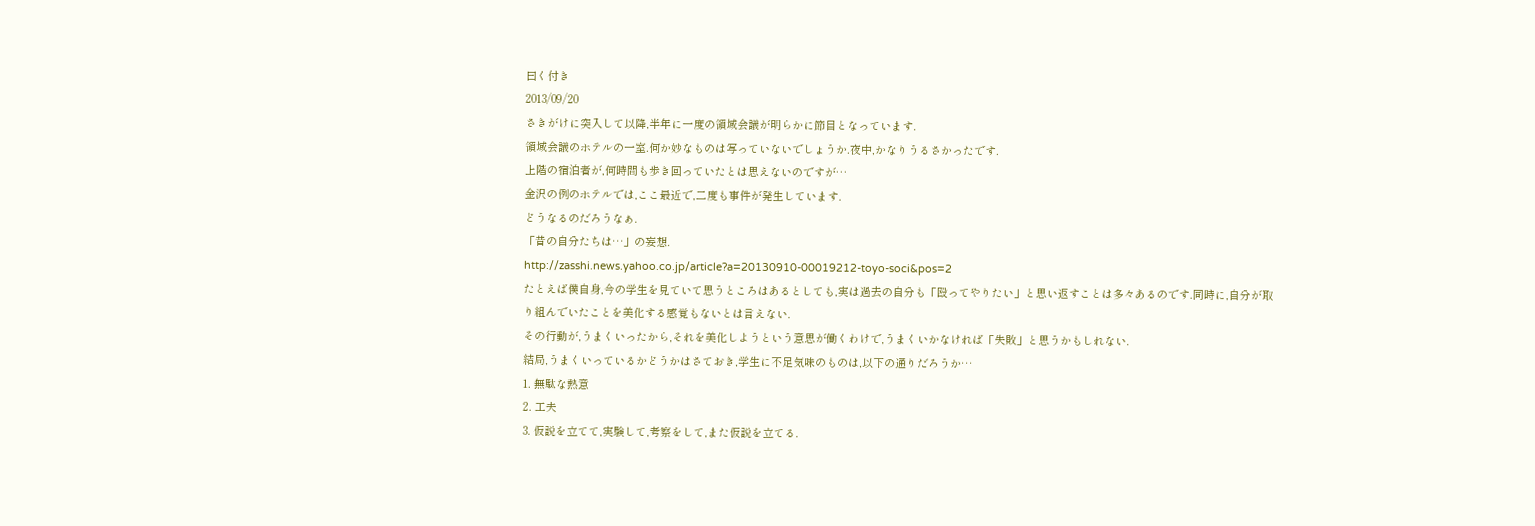曰く付き
2013/09/20
さきがけに突入して以降,半年に一度の領域会議が明らかに節目となっています.
領域会議のホテルの一室.何か妙なものは写っていないでしょうか.夜中,かなりうるさかったです.
上階の宿泊者が,何時間も歩き回っていたとは思えないのですが…
金沢の例のホテルでは,ここ最近で,二度も事件が発生しています.
どうなるのだろうなぁ.
「昔の自分たちは…」の妄想.
http://zasshi.news.yahoo.co.jp/article?a=20130910-00019212-toyo-soci&pos=2
たとえば僕自身,今の学生を見ていて思うところはあるとしても,実は過去の自分も「殴ってやりたい」と思い返すことは多々あるのです.同時に,自分が取り組んでいたことを美化する感覚もないとは言えない.
その行動が,うまくいったから,それを美化しようという意思が働くわけで,うまくいかなければ「失敗」と思うかもしれない.
結局,うまくいっているかどうかはさておき,学生に不足気味のものは,以下の通りだろうか…
1. 無駄な熱意
2. 工夫
3. 仮説を立てて,実験して,考察をして,また仮説を立てる.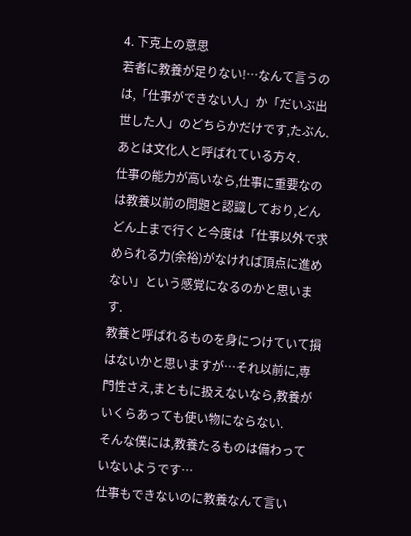4. 下克上の意思
若者に教養が足りない!…なんて言うのは,「仕事ができない人」か「だいぶ出世した人」のどちらかだけです,たぶん.あとは文化人と呼ばれている方々.
仕事の能力が高いなら,仕事に重要なのは教養以前の問題と認識しており,どんどん上まで行くと今度は「仕事以外で求められる力(余裕)がなければ頂点に進めない」という感覚になるのかと思います.
教養と呼ばれるものを身につけていて損はないかと思いますが…それ以前に,専門性さえ,まともに扱えないなら,教養がいくらあっても使い物にならない.
そんな僕には,教養たるものは備わっていないようです…
仕事もできないのに教養なんて言い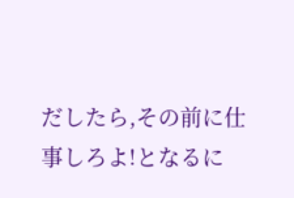だしたら,その前に仕事しろよ!となるに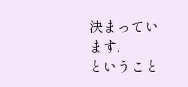決まっています.
ということ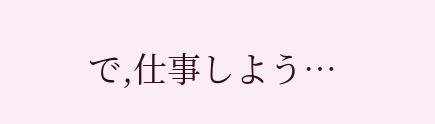で,仕事しよう…